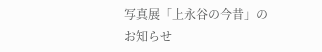写真展「上永谷の今昔」のお知らせ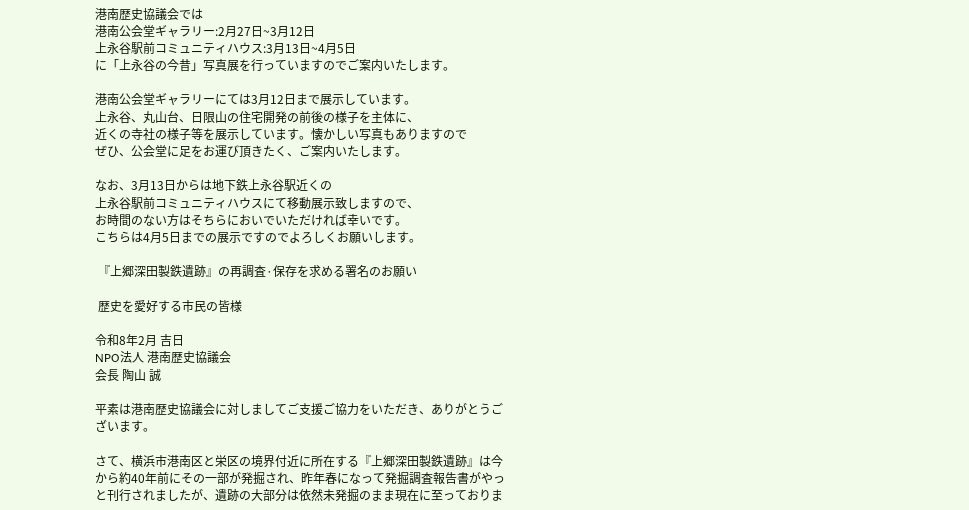港南歴史協議会では
港南公会堂ギャラリー:2月27日~3月12日
上永谷駅前コミュニティハウス:3月13日~4月5日
に「上永谷の今昔」写真展を行っていますのでご案内いたします。

港南公会堂ギャラリーにては3月12日まで展示しています。
上永谷、丸山台、日限山の住宅開発の前後の様子を主体に、
近くの寺社の様子等を展示しています。懐かしい写真もありますので
ぜひ、公会堂に足をお運び頂きたく、ご案内いたします。

なお、3月13日からは地下鉄上永谷駅近くの
上永谷駅前コミュニティハウスにて移動展示致しますので、
お時間のない方はそちらにおいでいただければ幸いです。
こちらは4月5日までの展示ですのでよろしくお願いします。

 『上郷深田製鉄遺跡』の再調査·保存を求める署名のお願い

 歴史を愛好する市民の皆様

令和8年2月 吉日
NPO法人 港南歴史協議会
会長 陶山 誠

平素は港南歴史協議会に対しましてご支援ご協力をいただき、ありがとうございます。

さて、横浜市港南区と栄区の境界付近に所在する『上郷深田製鉄遺跡』は今から約40年前にその一部が発掘され、昨年春になって発掘調査報告書がやっと刊行されましたが、遺跡の大部分は依然未発掘のまま現在に至っておりま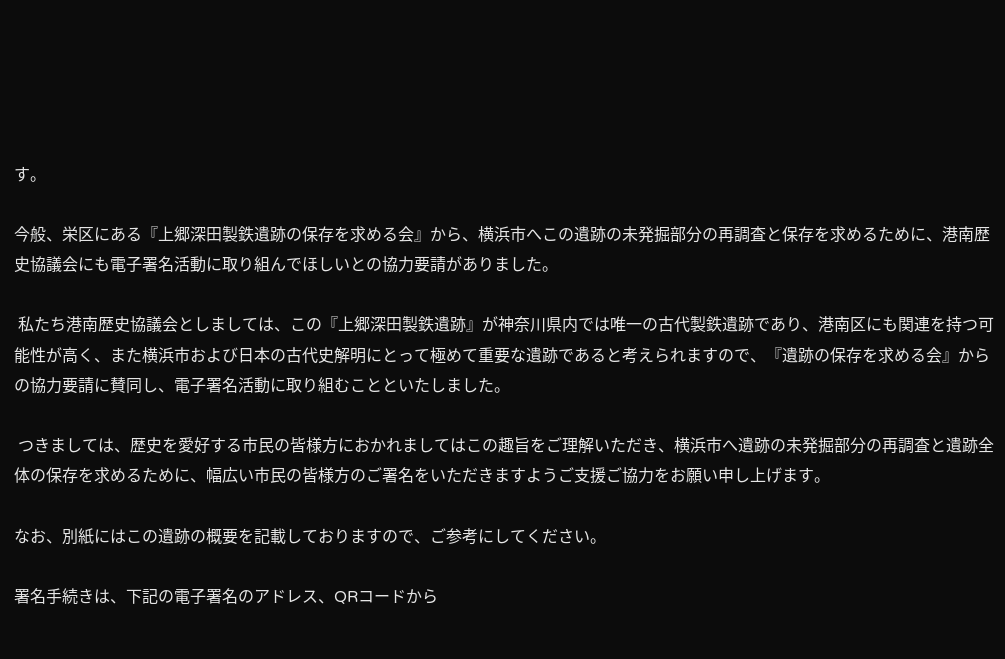す。

今般、栄区にある『上郷深田製鉄遺跡の保存を求める会』から、横浜市へこの遺跡の未発掘部分の再調査と保存を求めるために、港南歴史協議会にも電子署名活動に取り組んでほしいとの協力要請がありました。

 私たち港南歴史協議会としましては、この『上郷深田製鉄遺跡』が神奈川県内では唯一の古代製鉄遺跡であり、港南区にも関連を持つ可能性が高く、また横浜市および日本の古代史解明にとって極めて重要な遺跡であると考えられますので、『遺跡の保存を求める会』からの協力要請に賛同し、電子署名活動に取り組むことといたしました。

 つきましては、歴史を愛好する市民の皆様方におかれましてはこの趣旨をご理解いただき、横浜市へ遺跡の未発掘部分の再調査と遺跡全体の保存を求めるために、幅広い市民の皆様方のご署名をいただきますようご支援ご協力をお願い申し上げます。

なお、別紙にはこの遺跡の概要を記載しておりますので、ご参考にしてください。

署名手続きは、下記の電子署名のアドレス、QRコードから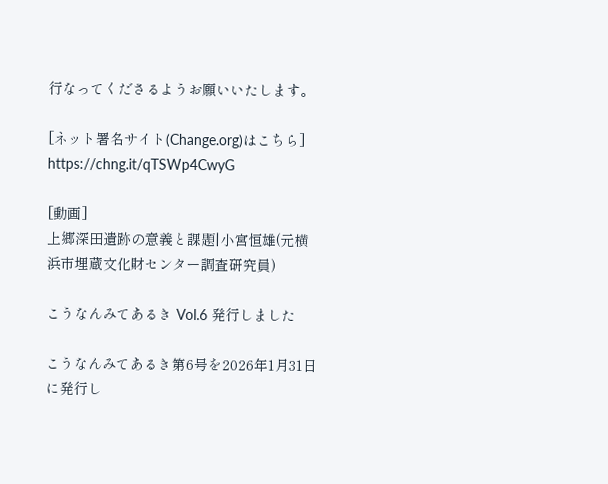行なってくださるようお願いいたします。

[ネット署名サイト(Change.org)はこちら]
https://chng.it/qTSWp4CwyG

[動画]
上郷深田遺跡の意義と課題|小宮恒雄(元横浜市埋蔵文化財センター調査研究員)

こうなんみてあるき Vol.6 発行しました

こうなんみてあるき第6号を2026年1月31日に発行し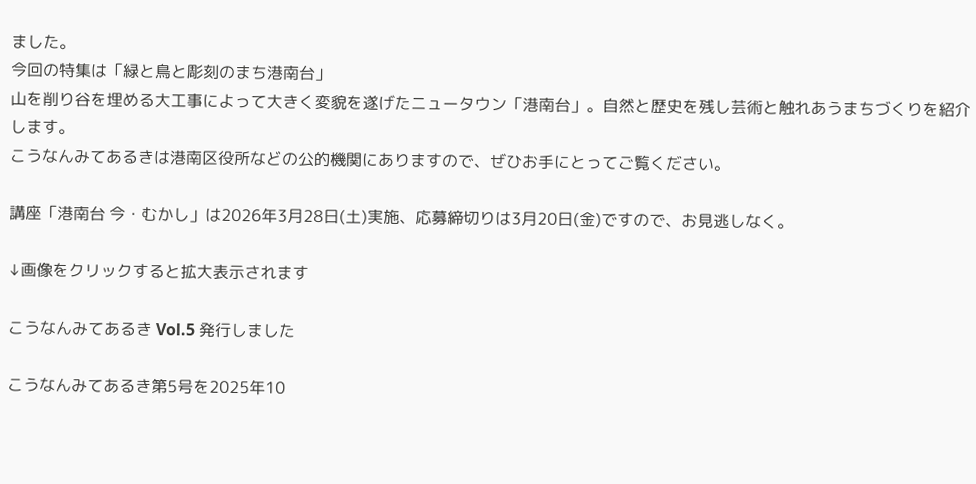ました。
今回の特集は「緑と鳥と彫刻のまち港南台」
山を削り谷を埋める大工事によって大きく変貌を遂げたニュータウン「港南台」。自然と歴史を残し芸術と触れあうまちづくりを紹介します。
こうなんみてあるきは港南区役所などの公的機関にありますので、ぜひお手にとってご覧ください。

講座「港南台 今・むかし」は2026年3月28日(土)実施、応募締切りは3月20日(金)ですので、お見逃しなく。

↓画像をクリックすると拡大表示されます

こうなんみてあるき Vol.5 発行しました

こうなんみてあるき第5号を2025年10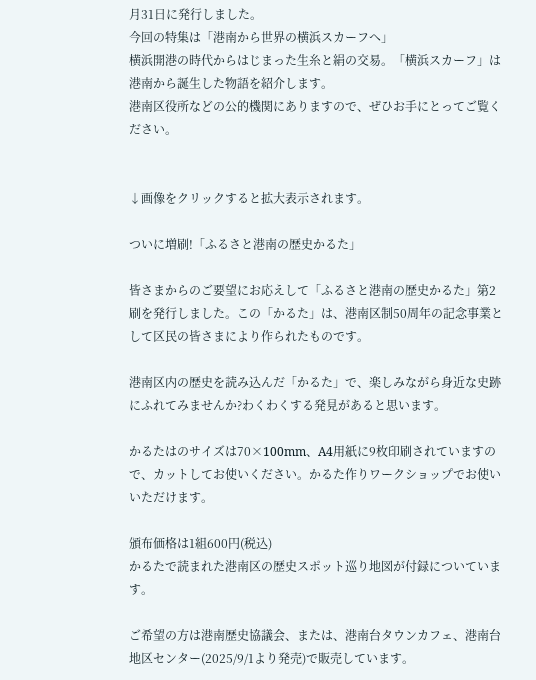月31日に発行しました。
今回の特集は「港南から世界の横浜スカーフへ」
横浜開港の時代からはじまった生糸と絹の交易。「横浜スカーフ」は港南から誕生した物語を紹介します。
港南区役所などの公的機関にありますので、ぜひお手にとってご覧ください。


↓画像をクリックすると拡大表示されます。

ついに増刷!「ふるさと港南の歴史かるた」

皆さまからのご要望にお応えして「ふるさと港南の歴史かるた」第2刷を発行しました。この「かるた」は、港南区制50周年の記念事業として区民の皆さまにより作られたものです。

港南区内の歴史を読み込んだ「かるた」で、楽しみながら身近な史跡にふれてみませんか?わくわくする発見があると思います。

かるたはのサイズは70×100mm、A4用紙に9枚印刷されていますので、カットしてお使いください。かるた作りワークショップでお使いいただけます。

頒布価格は1組600円(税込)
かるたで読まれた港南区の歴史スポット巡り地図が付録についています。

ご希望の方は港南歴史協議会、または、港南台タウンカフェ、港南台地区センター(2025/9/1より発売)で販売しています。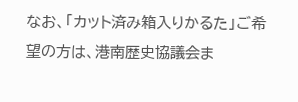なお、「カット済み箱入りかるた」ご希望の方は、港南歴史協議会ま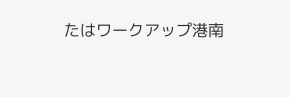たはワークアップ港南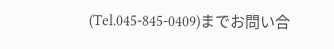(Tel.045-845-0409)までお問い合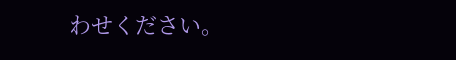わせください。